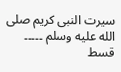سیرت النبی کریم صلى الله عليه وسلم ۔۔۔۔۔ قسط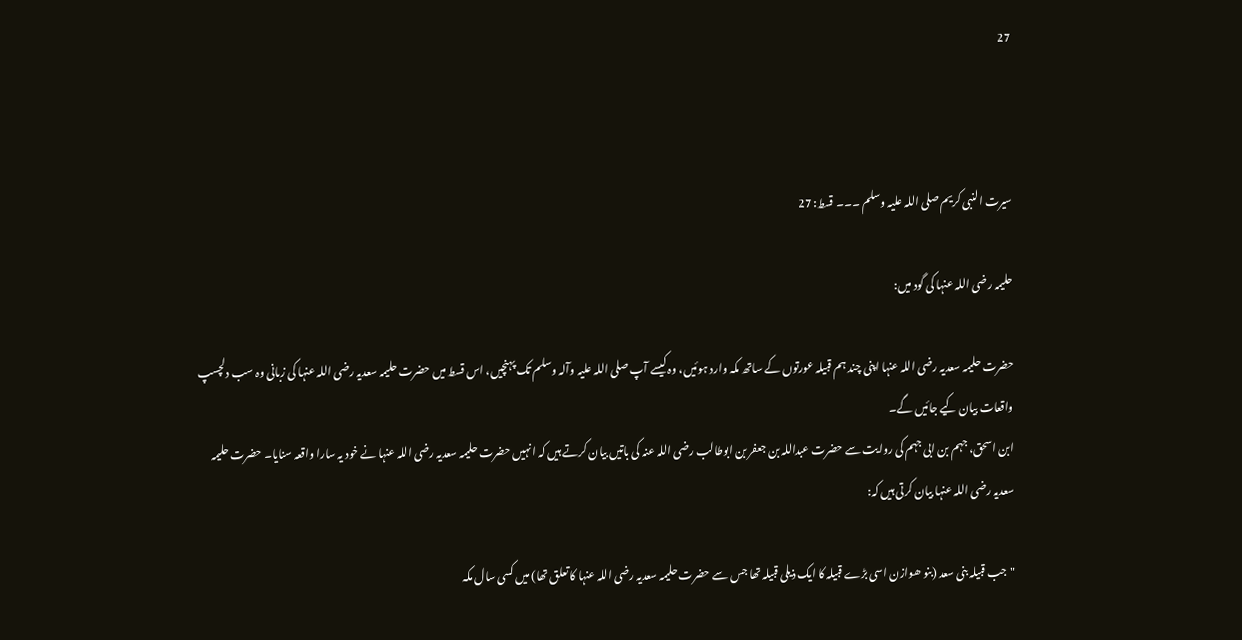27



سیرت النبی کریم صلی اللہ علیہ وسلم ۔۔۔ قسط: 27

حلیمہ رضی اللہ عنہا کی گود میں:

حضرت حلیمہ سعدیہ رضی اللہ عنہا اپنی چند ہم قبیلہ عورتوں کے ساتھ مکہ وارد ہوئیں، وہ کیسے آپ صلی اللہ علیہ وآلہ وسلم تک پہنچیں، اس قسط میں حضرت حلیمہ سعدیہ رضی اللہ عنہا کی زبانی وہ سب دلچسپ واقعات بیان کیے جائیں گے۔
ابن اسحق، جہم بن ابی جہم کی روایت سے حضرت عبداللہ بن جعفر بن ابوطالب رضی اللہ عنہ کی باتیں بیان کرتے ہیں کہ انہیں حضرت حلیمہ سعدیہ رضی اللہ عنہا نے خود یہ سارا واقعہ سنایا۔ حضرت حلیمہ سعدیہ رضی اللہ عنہا بیان کرتی ہیں کہ:

"جب قبیلہ بنی سعد (بنو ھوازن اسی بڑے قبیلہ کا ایک ذیلی قبیلہ تھا جس سے حضرت حلیمہ سعدیہ رضی اللہ عنہا کا تعلق تھا) میں کسی سال مکہ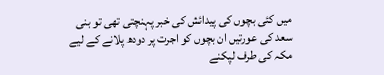میں کئی بچوں کی پیدائش کی خبر پہنچتی تھی تو بنی سعد کی عورتیں ان بچوں کو اجرت پر دودھ پلانے کے لیے مکہ کی طرف لپکنے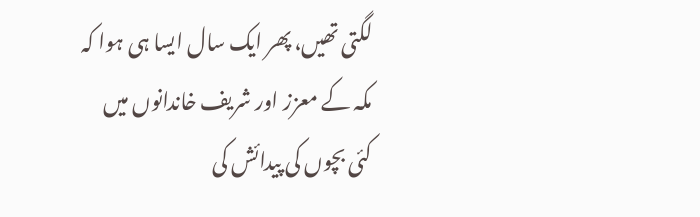لگتی تھیں، پھر ایک سال ایسا ہی ہوا کہ مکہ کے معزز اور شریف خاندانوں میں کئی بچوں کی پیدائش کی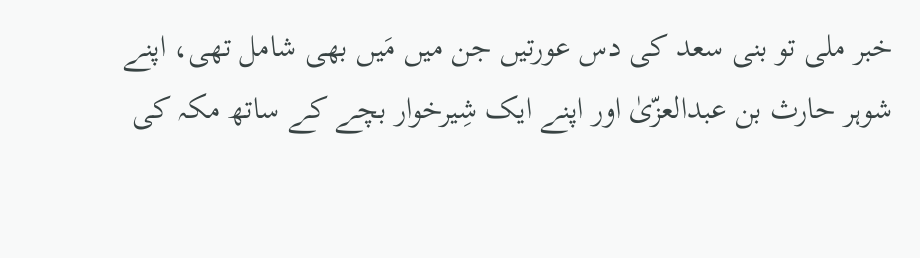خبر ملی تو بنی سعد کی دس عورتیں جن میں مَیں بھی شامل تھی، اپنے شوہر حارث بن عبدالعزّیٰ اور اپنے ایک شِیرخوار بچے کے ساتھ مکہ کی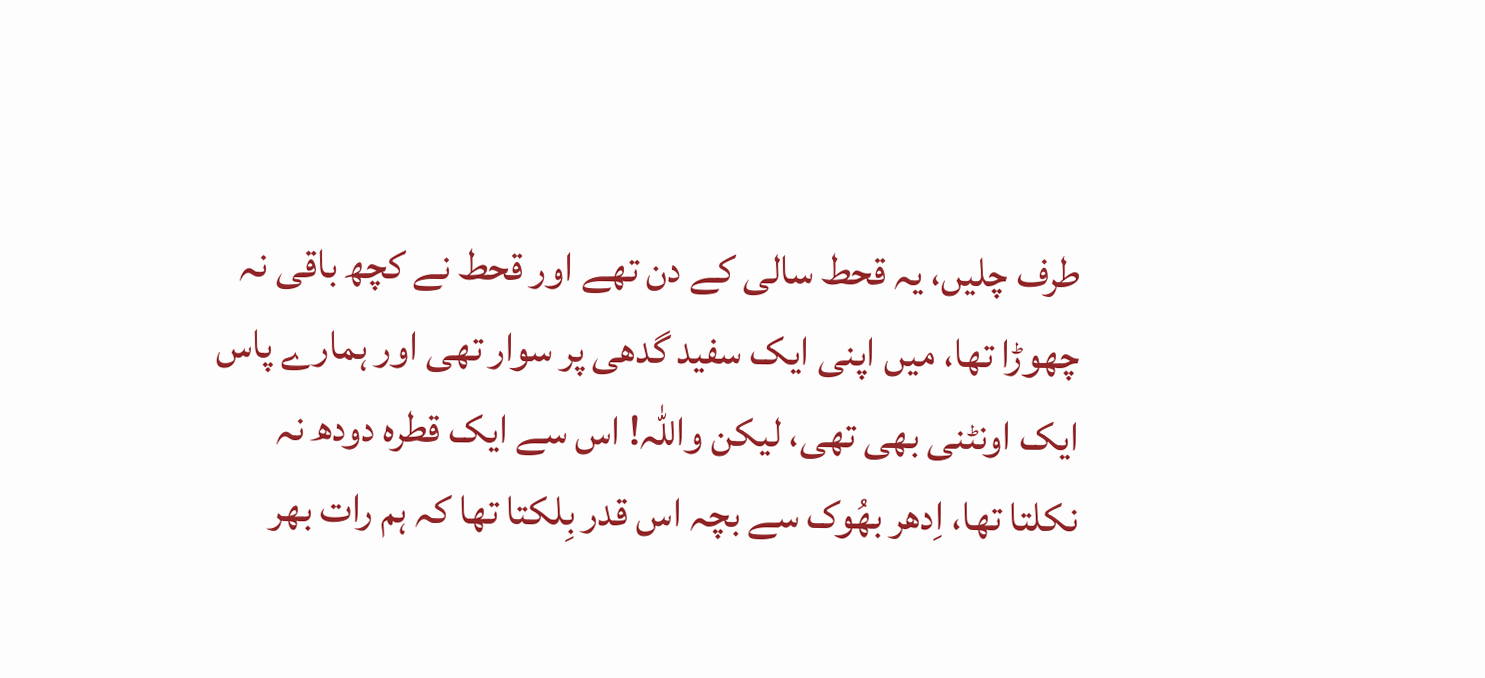طرف چلیں، یہ قحط سالی کے دن تھے اور قحط نے کچھ باقی نہ چھوڑا تھا، میں اپنی ایک سفید گدھی پر سوار تھی اور ہمارے پاس ایک اونٹنی بھی تھی، لیکن واللہ! اس سے ایک قطرہ دودھ نہ نکلتا تھا، اِدھر بھُوک سے بچہ اس قدر بِلکتا تھا کہ ہم رات بھر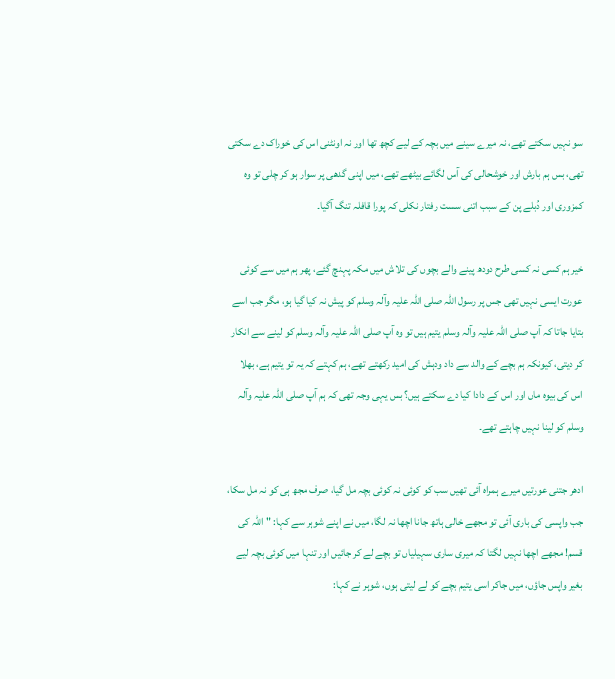سو نہیں سکتے تھے، نہ میرے سینے میں بچہ کے لیے کچھ تھا اور نہ اونٹنی اس کی خوراک دے سکتی تھی، بس ہم بارش اور خوشحالی کی آس لگائے بیٹھے تھے، میں اپنی گدھی پر سوار ہو کر چلی تو وہ کمزوری اور دُبلے پن کے سبب اتنی سست رفتار نکلی کہ پورا قافلہ تنگ آگیا۔

خیر ہم کسی نہ کسی طرح دودھ پینے والے بچوں کی تلاش میں مکہ پہنچ گئے، پھر ہم میں سے کوئی عورت ایسی نہیں تھی جس پر رسول اللہ صلی اللہ علیہ وآلہ وسلم کو پیش نہ کیا گیا ہو، مگر جب اسے بتایا جاتا کہ آپ صلی اللہ علیہ وآلہ وسلم یتیم ہیں تو وہ آپ صلی اللہ علیہ وآلہ وسلم کو لینے سے انکار کر دیتی، کیونکہ ہم بچے کے والد سے داد ودہش کی امید رکھتے تھے، ہم کہتے کہ یہ تو یتیم ہے، بھلا اس کی بیوہ ماں اور اس کے دادا کیا دے سکتے ہیں؟ بس یہی وجہ تھی کہ ہم آپ صلی اللہ علیہ وآلہ وسلم کو لینا نہیں چاہتے تھے۔

ادھر جتنی عورتیں میرے ہمراہ آئی تھیں سب کو کوئی نہ کوئی بچہ مل گیا، صرف مجھ ہی کو نہ مل سکا، جب واپسی کی باری آئی تو مجھے خالی ہاتھ جانا اچھا نہ لگا، میں نے اپنے شوہر سے کہا: "اللہ کی قسم! مجھے اچھا نہیں لگتا کہ میری ساری سہیلیاں تو بچے لے کر جائیں اور تنہا میں کوئی بچہ لیے بغیر واپس جاؤں، میں جاکر اسی یتیم بچے کو لے لیتی ہوں، شوہر نے کہا: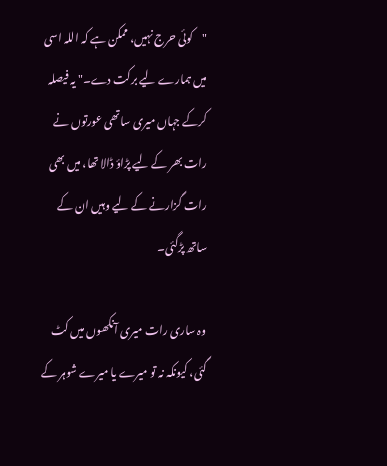"کوئی حرج نہیں، ممکن ہے کہ اللہ اسی میں ہمارے لیے برکت دے۔" یہ فیصلہ کرکے جہاں میری ساتھی عورتوں نے رات بھر کے لیے پڑاؤ ڈالا تھا، میں بھی رات گزارنے کے لیے وہیں ان کے ساتھ پڑگئی۔

وہ ساری رات میری آنکھوں میں کٹ گئی، کیونکہ نہ تو میرے یا میرے شوہر کے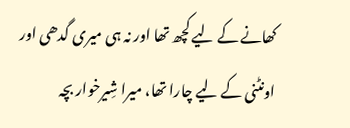کھانے کے لیے کچھ تھا اور نہ ہی میری گدھی اور اونٹنی کے لیے چارا تھا، میرا شِیرخوار بچہ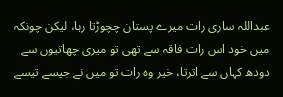عبداللہ ساری رات میرے پستان چچوڑتا رہا، لیکن چونکہ میں خود اس رات فاقہ سے تھی تو میری چھاتیوں سے دودھ کہاں سے اترتا، خیر وہ رات تو میں نے جیسے تیسے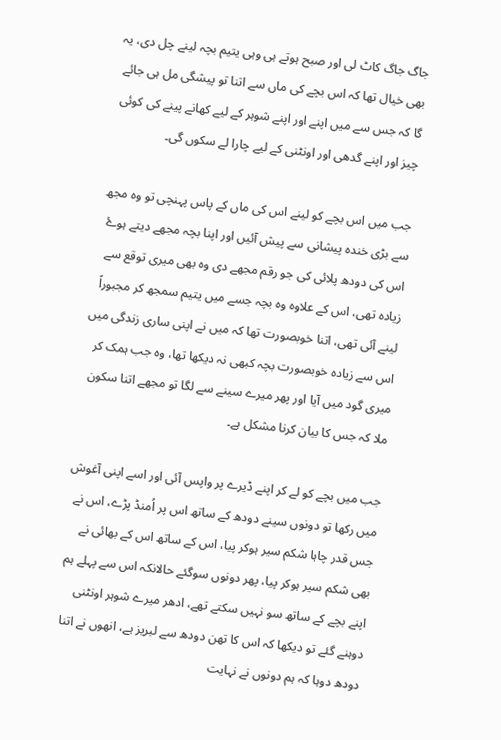جاگ جاگ کاٹ لی اور صبح ہوتے ہی وہی یتیم بچہ لینے چل دی، یہ بھی خیال تھا کہ اس بچے کی ماں سے اتنا تو پیشگی مل ہی جائے گا کہ جس سے میں اپنے اور اپنے شوہر کے لیے کھانے پینے کی کوئی چیز اور اپنے گدھی اور اونٹنی کے لیے چارا لے سکوں گی۔

جب میں اس بچے کو لینے اس کی ماں کے پاس پہنچی تو وہ مجھ سے بڑی خندہ پیشانی سے پیش آئیں اور اپنا بچہ مجھے دیتے ہوۓ اس کی دودھ پلائی کی جو رقم مجھے دی وہ بھی میری توقع سے زیادہ تھی، اس کے علاوہ وہ بچہ جسے میں یتیم سمجھ کر مجبوراً لینے آئی تھی، اتنا خوبصورت تھا کہ میں نے اپنی ساری زندگی میں اس سے زیادہ خوبصورت بچہ کبھی نہ دیکھا تھا، وہ جب ہمک کر میری گود میں آیا اور پھر میرے سینے سے لگا تو مجھے اتنا سکون ملا کہ جس کا بیان کرنا مشکل ہے۔

جب میں بچے کو لے کر اپنے ڈیرے پر واپس آئی اور اسے اپنی آغوش میں رکھا تو دونوں سینے دودھ کے ساتھ اس پر اُمنڈ پڑے، اس نے جس قدر چاہا شکم سیر ہوکر پیا، اس کے ساتھ اس کے بھائی نے بھی شکم سیر ہوکر پیا، پھر دونوں سوگئے حالانکہ اس سے پہلے ہم اپنے بچے کے ساتھ سو نہیں سکتے تھے، ادھر میرے شوہر اونٹنی دوہنے گئے تو دیکھا کہ اس کا تھن دودھ سے لبریز ہے، انھوں نے اتنا دودھ دوہا کہ ہم دونوں نے نہایت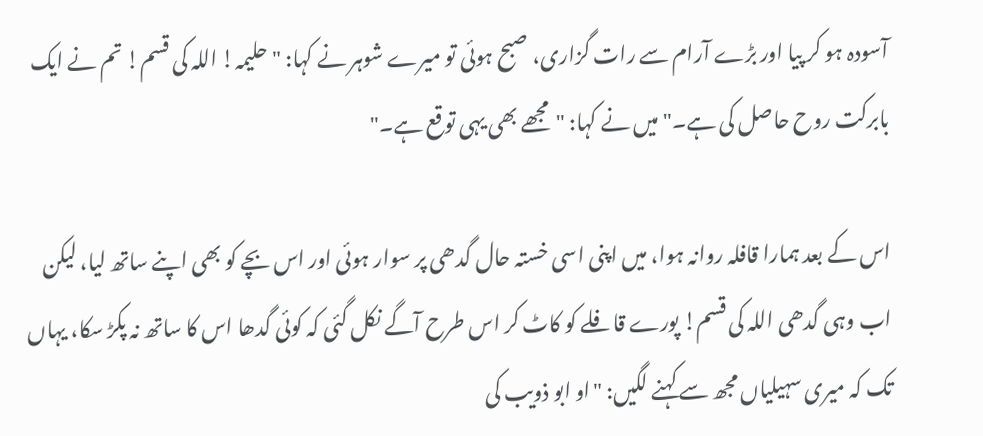آسودہ ہو کر پیا اور بڑے آرام سے رات گزاری، صبح ہوئی تو میرے شوہر نے کہا: "حلیمہ! اللہ کی قسم! تم نے ایک بابرکت روح حاصل کی ہے۔" میں نے کہا: "مجھے بھی یہی توقع ہے۔"

اس کے بعد ہمارا قافلہ روانہ ہوا، میں اپنی اسی خستہ حال گدھی پر سوار ہوئی اور اس بچے کو بھی اپنے ساتھ لیا، لیکن اب وہی گدھی اللہ کی قسم! پورے قافلے کو کاٹ کر اس طرح آگے نکل گئی کہ کوئی گدھا اس کا ساتھ نہ پکڑ سکا، یہاں تک کہ میری سہیلیاں مجھ سے کہنے لگیں: "او ابو ذویب کی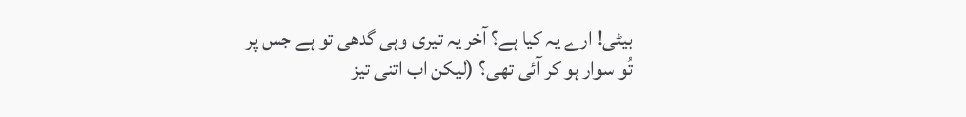بیٹی! ارے یہ کیا ہے؟ آخر یہ تیری وہی گدھی تو ہے جس پر تُو سوار ہو کر آئی تھی؟ (لیکن اب اتنی تیز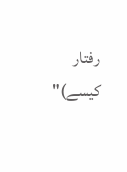رفتار کیسے)"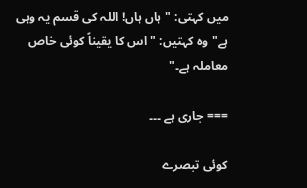میں کہتی: "ہاں ہاں! اللہ کی قسم یہ وہی ہے" وہ کہتیں: "اس کا یقیناً کوئی خاص معاملہ ہے۔"

=== جاری ہے ۔۔۔

کوئی تبصرے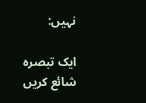نہیں:

ایک تبصرہ شائع کریں